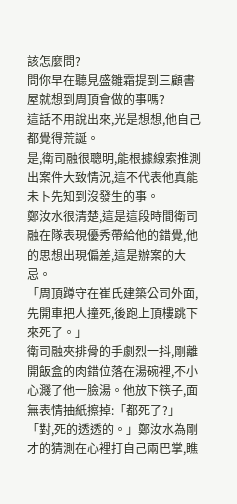該怎麼問?
問你早在聽見盛雛霜提到三顧書屋就想到周頂會做的事嗎?
這話不用說出來,光是想想,他自己都覺得荒誕。
是,衛司融很聰明,能根據線索推測出案件大致情況,這不代表他真能未卜先知到沒發生的事。
鄭汝水很清楚,這是這段時間衛司融在隊表現優秀帶給他的錯覺,他的思想出現偏差,這是辦案的大忌。
「周頂蹲守在崔氏建築公司外面,先開車把人撞死,後跑上頂樓跳下來死了。」
衛司融夾排骨的手劇烈一抖,剛離開飯盒的肉錯位落在湯碗裡,不小心濺了他一臉湯。他放下筷子,面無表情抽紙擦掉:「都死了?」
「對,死的透透的。」鄭汝水為剛才的猜測在心裡打自己兩巴掌,瞧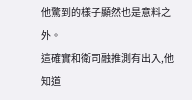他驚到的樣子顯然也是意料之外。
這確實和衛司融推測有出入,他知道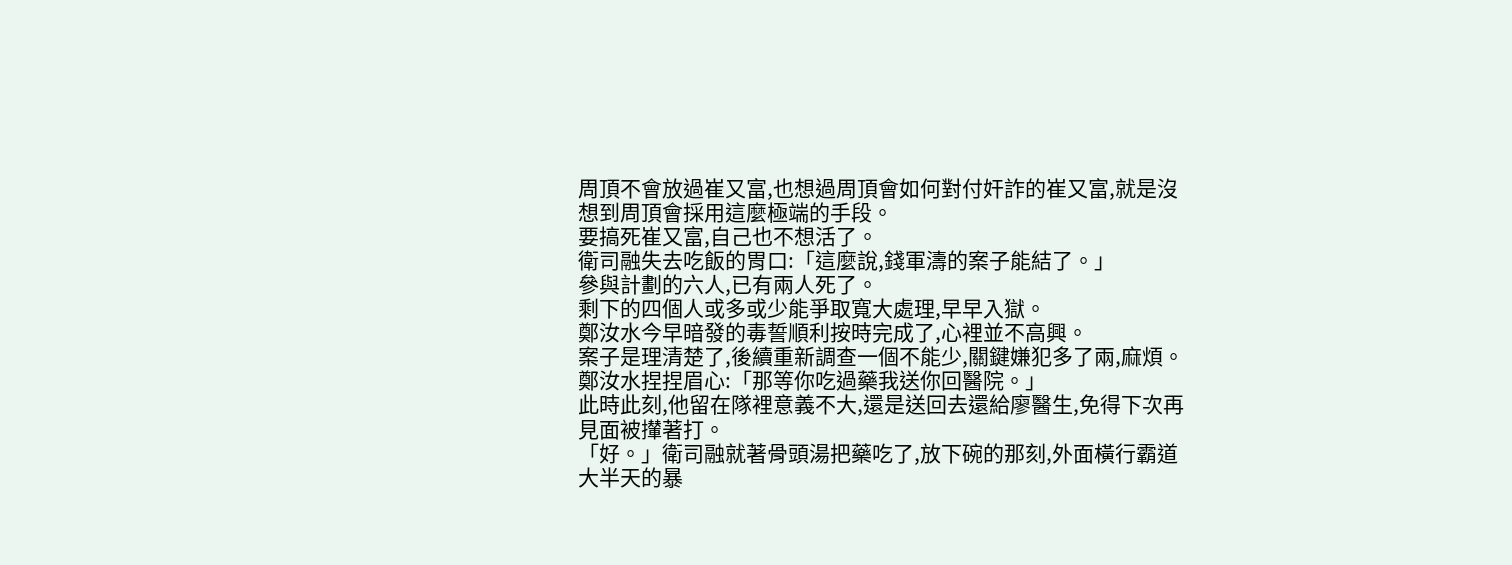周頂不會放過崔又富,也想過周頂會如何對付奸詐的崔又富,就是沒想到周頂會採用這麼極端的手段。
要搞死崔又富,自己也不想活了。
衛司融失去吃飯的胃口:「這麼說,錢軍濤的案子能結了。」
參與計劃的六人,已有兩人死了。
剩下的四個人或多或少能爭取寬大處理,早早入獄。
鄭汝水今早暗發的毒誓順利按時完成了,心裡並不高興。
案子是理清楚了,後續重新調查一個不能少,關鍵嫌犯多了兩,麻煩。
鄭汝水捏捏眉心:「那等你吃過藥我送你回醫院。」
此時此刻,他留在隊裡意義不大,還是送回去還給廖醫生,免得下次再見面被攆著打。
「好。」衛司融就著骨頭湯把藥吃了,放下碗的那刻,外面橫行霸道大半天的暴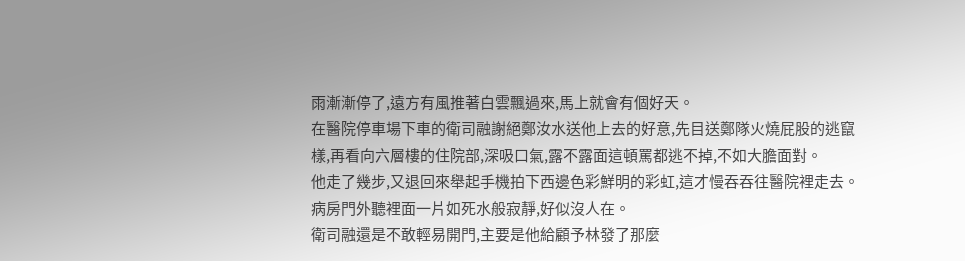雨漸漸停了,遠方有風推著白雲飄過來,馬上就會有個好天。
在醫院停車場下車的衛司融謝絕鄭汝水送他上去的好意,先目送鄭隊火燒屁股的逃竄樣,再看向六層樓的住院部,深吸口氣,露不露面這頓罵都逃不掉,不如大膽面對。
他走了幾步,又退回來舉起手機拍下西邊色彩鮮明的彩虹,這才慢吞吞往醫院裡走去。
病房門外聽裡面一片如死水般寂靜,好似沒人在。
衛司融還是不敢輕易開門,主要是他給顧予林發了那麼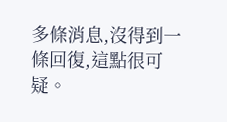多條消息,沒得到一條回復,這點很可疑。